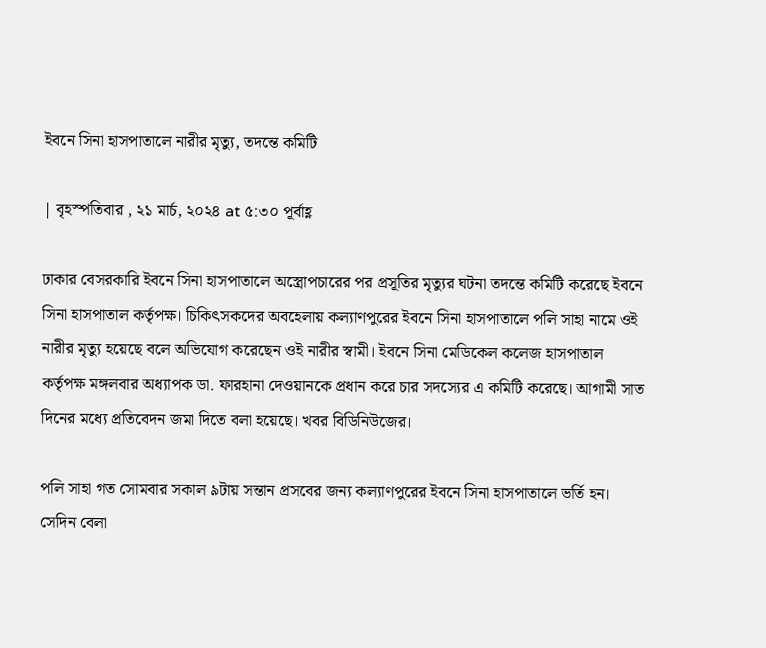ইবনে সিনা হাসপাতালে নারীর মৃত্যু, তদন্তে কমিটি

| বৃহস্পতিবার , ২১ মার্চ, ২০২৪ at ৫:৩০ পূর্বাহ্ণ

ঢাকার বেসরকারি ইবনে সিনা হাসপাতালে অস্ত্রোপচারের পর প্রসূতির মৃত্যুর ঘটনা তদন্তে কমিটি করেছে ইবনে সিনা হাসপাতাল কর্তৃপক্ষ। চিকিৎসকদের অবহেলায় কল্যাণপুরের ইবনে সিনা হাসপাতালে পলি সাহা নামে ওই নারীর মৃত্যু হয়েছে বলে অভিযোগ করেছেন ওই নারীর স্বামী। ইবনে সিনা মেডিকেল কলেজ হাসপাতাল কর্তৃপক্ষ মঙ্গলবার অধ্যাপক ডা. ফারহানা দেওয়ানকে প্রধান করে চার সদস্যের এ কমিটি করেছে। আগামী সাত দিনের মধ্যে প্রতিবেদন জমা দিতে বলা হয়েছে। খবর বিডিনিউজের।

পলি সাহা গত সোমবার সকাল ৯টায় সন্তান প্রসবের জন্য কল্যাণপুরের ইবনে সিনা হাসপাতালে ভর্তি হন। সেদিন বেলা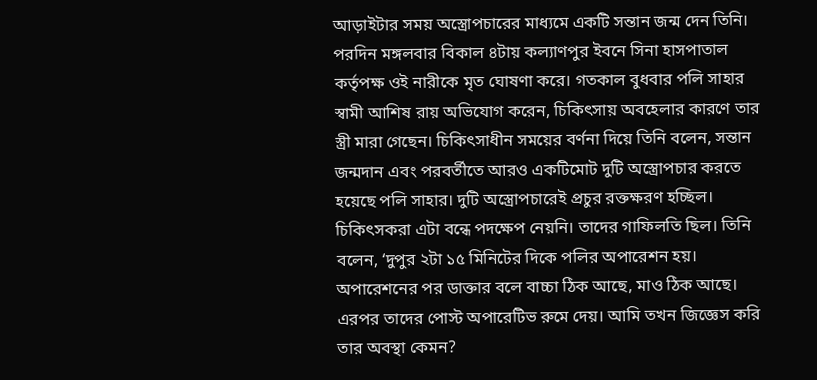আড়াইটার সময় অস্ত্রোপচারের মাধ্যমে একটি সন্তান জন্ম দেন তিনি। পরদিন মঙ্গলবার বিকাল ৪টায় কল্যাণপুর ইবনে সিনা হাসপাতাল কর্তৃপক্ষ ওই নারীকে মৃত ঘোষণা করে। গতকাল বুধবার পলি সাহার স্বামী আশিষ রায় অভিযোগ করেন, চিকিৎসায় অবহেলার কারণে তার স্ত্রী মারা গেছেন। চিকিৎসাধীন সময়ের বর্ণনা দিয়ে তিনি বলেন, সন্তান জন্মদান এবং পরবর্তীতে আরও একটিমোট দুটি অস্ত্রোপচার করতে হয়েছে পলি সাহার। দুটি অস্ত্রোপচারেই প্রচুর রক্তক্ষরণ হচ্ছিল। চিকিৎসকরা এটা বন্ধে পদক্ষেপ নেয়নি। তাদের গাফিলতি ছিল। তিনি বলেন, ‘দুপুর ২টা ১৫ মিনিটের দিকে পলির অপারেশন হয়। অপারেশনের পর ডাক্তার বলে বাচ্চা ঠিক আছে, মাও ঠিক আছে। এরপর তাদের পোস্ট অপারেটিভ রুমে দেয়। আমি তখন জিজ্ঞেস করি তার অবস্থা কেমন?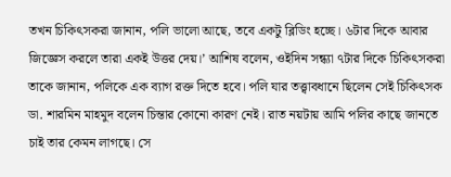তখন চিকিৎসকরা জানান, পলি ভালো আছে, তবে একটু ব্লিডিং হচ্ছে। ৬টার দিকে আবার জিজ্ঞেস করলে তারা একই উত্তর দেয়।’ আশিষ বলেন, ওইদিন সন্ধ্যা ৭টার দিকে চিকিৎসকরা তাকে জানান, পলিকে এক ব্যাগ রক্ত দিতে হবে। পলি যার তত্ত্বাবধানে ছিলেন সেই চিকিৎসক ডা. শারমিন মাহমুদ বলেন চিন্তার কোনো কারণ নেই। রাত নয়টায় আমি পলির কাছে জানতে চাই তার কেমন লাগছে। সে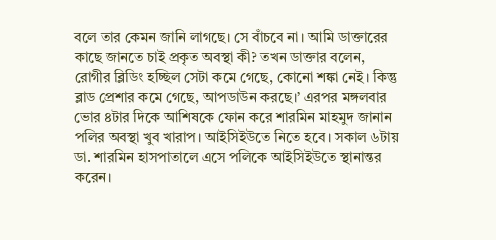বলে তার কেমন জানি লাগছে। সে বাঁচবে না। আমি ডাক্তারের কাছে জানতে চাই প্রকৃত অবস্থা কী? তখন ডাক্তার বলেন, রোগীর ব্লিডিং হচ্ছিল সেটা কমে গেছে, কোনো শঙ্কা নেই। কিন্তু ব্লাড প্রেশার কমে গেছে, আপডাউন করছে।’ এরপর মঙ্গলবার ভোর ৪টার দিকে আশিষকে ফোন করে শারমিন মাহমুদ জানান পলির অবস্থা খুব খারাপ। আইসিইউতে নিতে হবে। সকাল ৬টায় ডা. শারমিন হাসপাতালে এসে পলিকে আইসিইউতে স্থানান্তর করেন।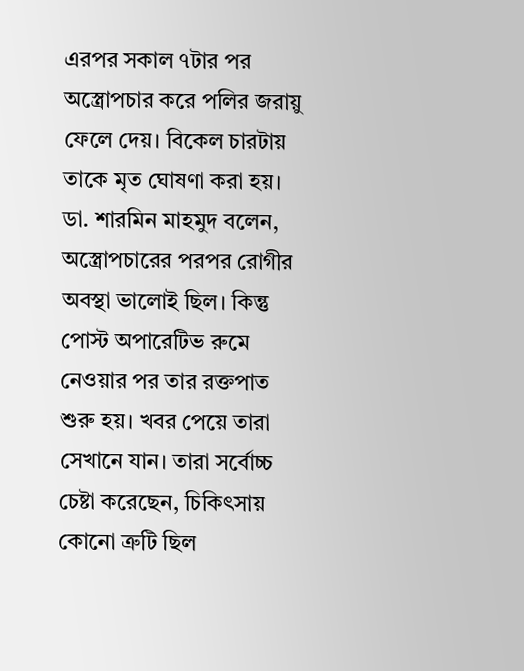এরপর সকাল ৭টার পর অস্ত্রোপচার করে পলির জরায়ু ফেলে দেয়। বিকেল চারটায় তাকে মৃত ঘোষণা করা হয়। ডা. শারমিন মাহমুদ বলেন, অস্ত্রোপচারের পরপর রোগীর অবস্থা ভালোই ছিল। কিন্তু পোস্ট অপারেটিভ রুমে নেওয়ার পর তার রক্তপাত শুরু হয়। খবর পেয়ে তারা সেখানে যান। তারা সর্বোচ্চ চেষ্টা করেছেন, চিকিৎসায় কোনো ত্রুটি ছিল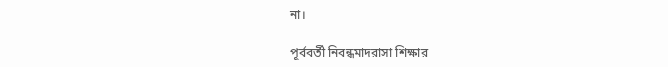না।

পূর্ববর্তী নিবন্ধমাদরাসা শিক্ষার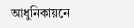আধুনিকায়নে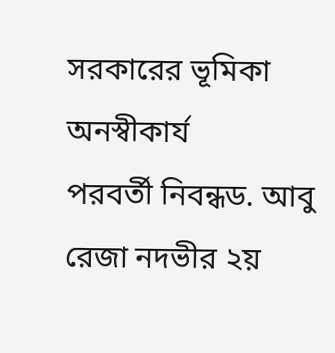সরকারের ভূমিকা অনস্বীকার্য
পরবর্তী নিবন্ধড. আবু রেজা নদভীর ২য়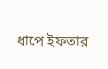ধাপে ইফতার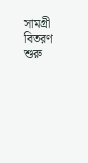সামগ্রী বিতরণ শুরু